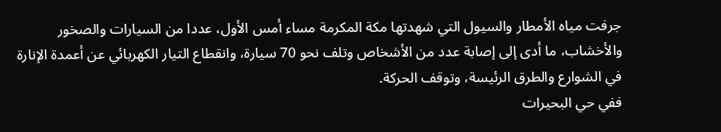جرفت مياه الأمطار والسيول التي شهدتها مكة المكرمة مساء أمس الأول، عددا من السيارات والصخور والأخشاب، ما أدى إلى إصابة عدد من الأشخاص وتلف نحو 70 سيارة، وانقطاع التيار الكهربائي عن أعمدة الإنارة في الشوارع والطرق الرئيسة، وتوقف الحركة.
ففي حي البحيرات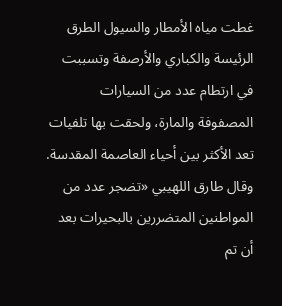غطت مياه الأمطار والسيول الطرق الرئيسة والكباري والأرصفة وتسببت في ارتطام عدد من السيارات المصفوفة والمارة، ولحقت بها تلفيات تعد الأكثر بين أحياء العاصمة المقدسة.
وقال طارق اللهيبي «تضجر عدد من المواطنين المتضررين بالبحيرات بعد أن تم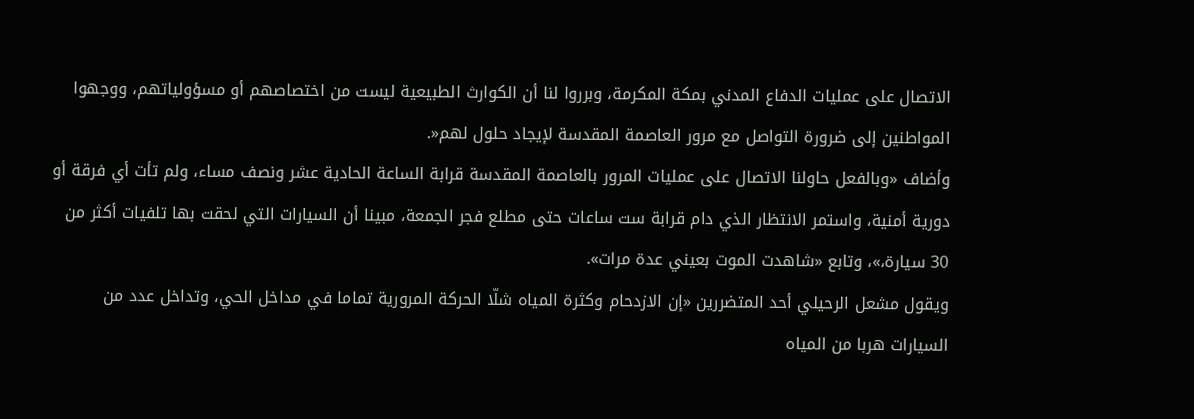الاتصال على عمليات الدفاع المدني بمكة المكرمة، وبرروا لنا أن الكوارث الطبيعية ليست من اختصاصهم أو مسؤولياتهم، ووجهوا المواطنين إلى ضرورة التواصل مع مرور العاصمة المقدسة لإيجاد حلول لهم«.
وأضاف «وبالفعل حاولنا الاتصال على عمليات المرور بالعاصمة المقدسة قرابة الساعة الحادية عشر ونصف مساء، ولم تأت أي فرقة أو دورية أمنية، واستمر الانتظار الذي دام قرابة ست ساعات حتى مطلع فجر الجمعة، مبينا أن السيارات التي لحقت بها تلفيات أكثر من 30 سيارة،»، وتابع «شاهدت الموت بعيني عدة مرات».
ويقول مشعل الرحيلي أحد المتضررين «إن الازدحام وكثرة المياه شلّا الحركة المرورية تماما في مداخل الحي، وتداخل عدد من السيارات هربا من المياه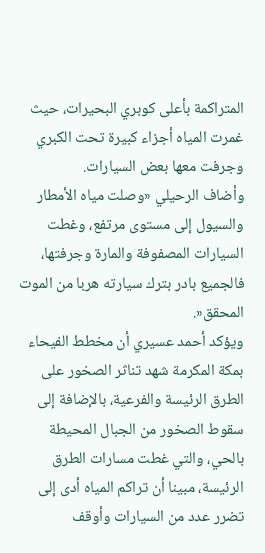المتراكمة بأعلى كوبري البحيرات، حيث غمرت المياه أجزاء كبيرة تحت الكبري وجرفت معها بعض السيارات.
وأضاف الرحيلي «وصلت مياه الأمطار والسيول إلى مستوى مرتفع، وغطت السيارات المصفوفة والمارة وجرفتها، فالجميع بادر بترك سيارته هربا من الموت المحقق«.
ويؤكد أحمد عسيري أن مخطط الفيحاء بمكة المكرمة شهد تناثر الصخور على الطرق الرئيسة والفرعية، بالإضافة إلى سقوط الصخور من الجبال المحيطة بالحي، والتي غطت مسارات الطرق الرئيسة، مبينا أن تراكم المياه أدى إلى تضرر عدد من السيارات وأوقف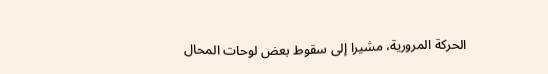الحركة المرورية، مشيرا إلى سقوط بعض لوحات المحال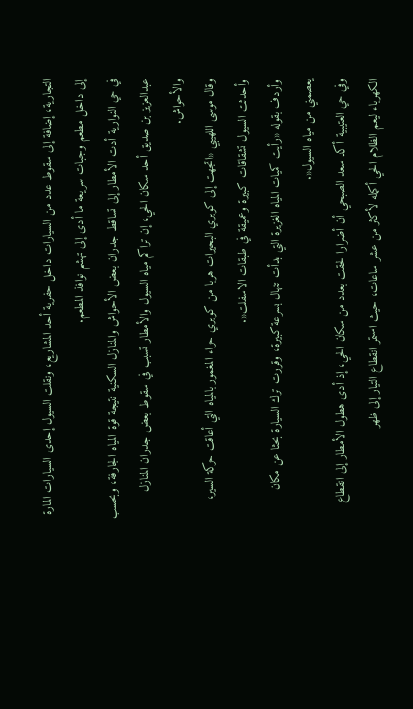التجارية، إضافة إلى سقوط عدد من السيارات داخل حفرية أحد المشاريع، ونقلت السيول إحدى السيارات المارة إلى داخل مطعم وجبات سريعة ما أدى إلى تهشم نوافذ المطعم.
في حي النوارية أدت الأمطار إلى تساقط جدران بعض الأحواش والمنازل السكنية نتيجة قوة المياه الجارفة، وبحسب عبدالعزيز بن صديق أحد سكان الحي، إن تراكم مياه السيول والأمطار تسبب في سقوط بعض جدران المنازل والأحواش.
وقال موسى اللهيبي «اتجهت إلى كوبري البحيرات هربا من كوبري حراء المغمور بالمياه التي أعاقت حركة السير، وأحدثت السيول تشقاقات كبيرة وعميقة في طبقات الاسفلت«.
وأردف بقوله «رأيت كميات المياه الغزيرة التي بدأت تنهال بسرعة كبيرة، وقررت ترك السيارة بحثا عن مكان يعصمني من مياه السيول«.
وفي حي العتيبية أكد سعد الصبحي أن أضرارا لحقت بعدد من سكان الحي، إذ أدى هطول الأمطار إلى انقطاع الكهرباء ليعم الظلام الحي أكمله لأكثر من عشر ساعات، حيث استمر انقطاع التيار إلى ظهر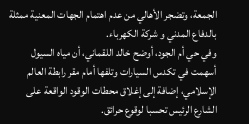الجمعة، وتضجر الأهالي من عدم اهتمام الجهات المعنية ممثلة بالدفاع المدني و شركة الكهرباء.
وفي حي أم الجود، أوضح خالد اللقماني، أن مياه السيول أسهمت في تكدس السيارات وتلفها أمام مقر رابطة العالم الإسلامي، إضافة إلى إغلاق محطات الوقود الواقعة على الشارع الرئيس تحسبا لوقوع حرائق.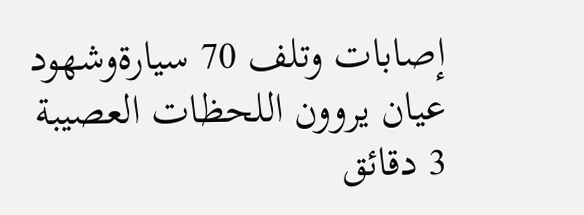إصابات وتلف 70 سيارةوشهود عيان يروون اللحظات العصيبة
3 دقائق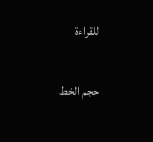للقراءة

حجم الخط